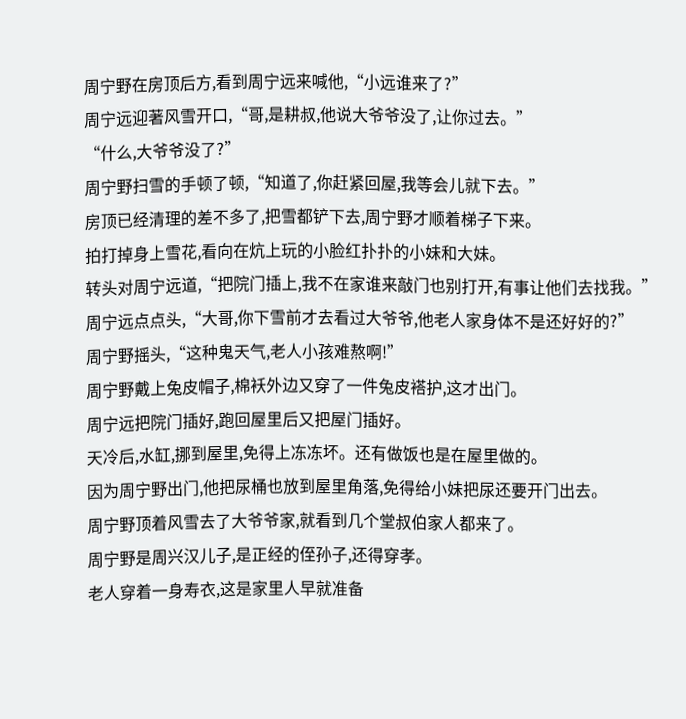周宁野在房顶后方,看到周宁远来喊他,“小远谁来了?”
周宁远迎著风雪开口,“哥,是耕叔,他说大爷爷没了,让你过去。”
“什么,大爷爷没了?”
周宁野扫雪的手顿了顿,“知道了,你赶紧回屋,我等会儿就下去。”
房顶已经清理的差不多了,把雪都铲下去,周宁野才顺着梯子下来。
拍打掉身上雪花,看向在炕上玩的小脸红扑扑的小妹和大妹。
转头对周宁远道,“把院门插上,我不在家谁来敲门也别打开,有事让他们去找我。”
周宁远点点头,“大哥,你下雪前才去看过大爷爷,他老人家身体不是还好好的?”
周宁野摇头,“这种鬼天气,老人小孩难熬啊!”
周宁野戴上兔皮帽子,棉袄外边又穿了一件兔皮褡护,这才出门。
周宁远把院门插好,跑回屋里后又把屋门插好。
天冷后,水缸,挪到屋里,免得上冻冻坏。还有做饭也是在屋里做的。
因为周宁野出门,他把尿桶也放到屋里角落,免得给小妹把尿还要开门出去。
周宁野顶着风雪去了大爷爷家,就看到几个堂叔伯家人都来了。
周宁野是周兴汉儿子,是正经的侄孙子,还得穿孝。
老人穿着一身寿衣,这是家里人早就准备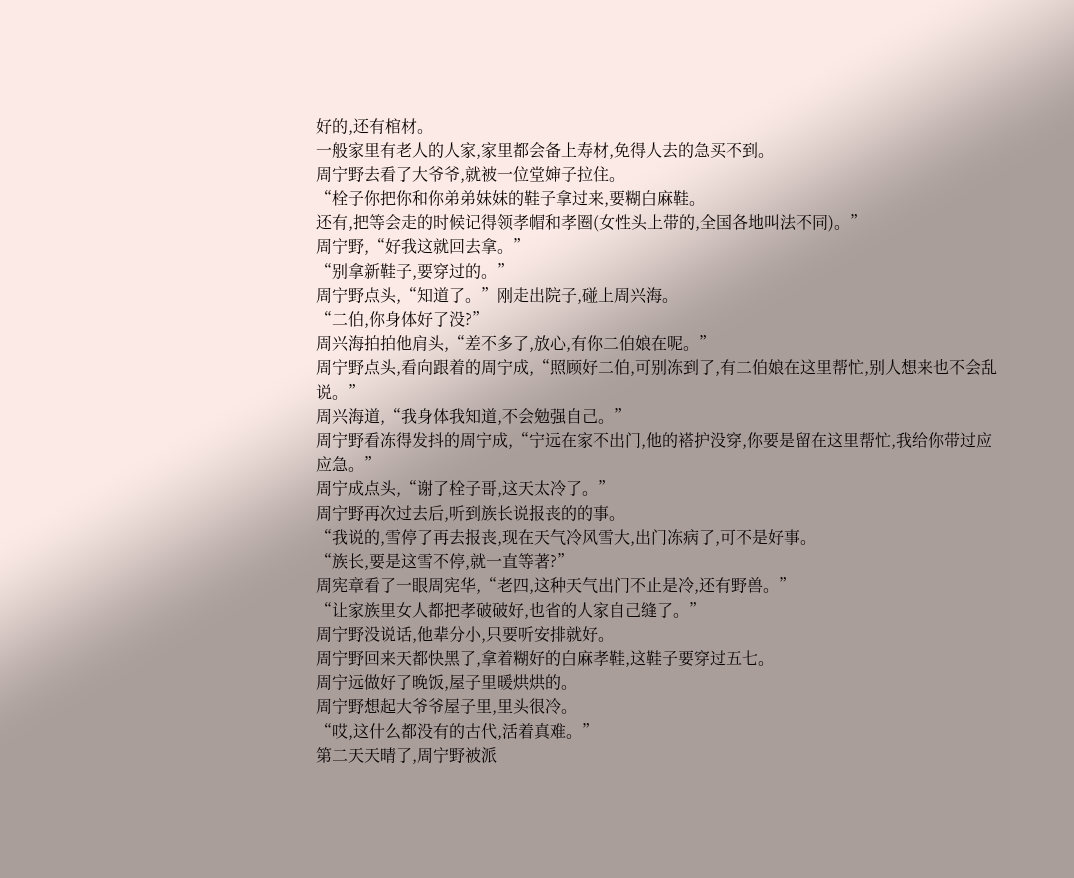好的,还有棺材。
一般家里有老人的人家,家里都会备上寿材,免得人去的急买不到。
周宁野去看了大爷爷,就被一位堂婶子拉住。
“栓子你把你和你弟弟妹妹的鞋子拿过来,要糊白麻鞋。
还有,把等会走的时候记得领孝帽和孝圈(女性头上带的,全国各地叫法不同)。”
周宁野,“好我这就回去拿。”
“别拿新鞋子,要穿过的。”
周宁野点头,“知道了。”刚走出院子,碰上周兴海。
“二伯,你身体好了没?”
周兴海拍拍他肩头,“差不多了,放心,有你二伯娘在呢。”
周宁野点头,看向跟着的周宁成,“照顾好二伯,可别冻到了,有二伯娘在这里帮忙,别人想来也不会乱说。”
周兴海道,“我身体我知道,不会勉强自己。”
周宁野看冻得发抖的周宁成,“宁远在家不出门,他的褡护没穿,你要是留在这里帮忙,我给你带过应应急。”
周宁成点头,“谢了栓子哥,这天太冷了。”
周宁野再次过去后,听到族长说报丧的的事。
“我说的,雪停了再去报丧,现在天气冷风雪大,出门冻病了,可不是好事。
“族长,要是这雪不停,就一直等著?”
周宪章看了一眼周宪华,“老四,这种天气出门不止是冷,还有野兽。”
“让家族里女人都把孝破破好,也省的人家自己缝了。”
周宁野没说话,他辈分小,只要听安排就好。
周宁野回来天都快黑了,拿着糊好的白麻孝鞋,这鞋子要穿过五七。
周宁远做好了晚饭,屋子里暖烘烘的。
周宁野想起大爷爷屋子里,里头很冷。
“哎,这什么都没有的古代,活着真难。”
第二天天晴了,周宁野被派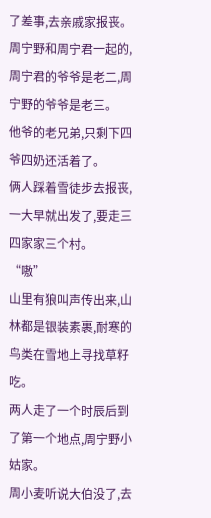了差事,去亲戚家报丧。
周宁野和周宁君一起的,周宁君的爷爷是老二,周宁野的爷爷是老三。
他爷的老兄弟,只剩下四爷四奶还活着了。
俩人踩着雪徒步去报丧,一大早就出发了,要走三四家家三个村。
“嗷”
山里有狼叫声传出来,山林都是银装素裹,耐寒的鸟类在雪地上寻找草籽吃。
两人走了一个时辰后到了第一个地点,周宁野小姑家。
周小麦听说大伯没了,去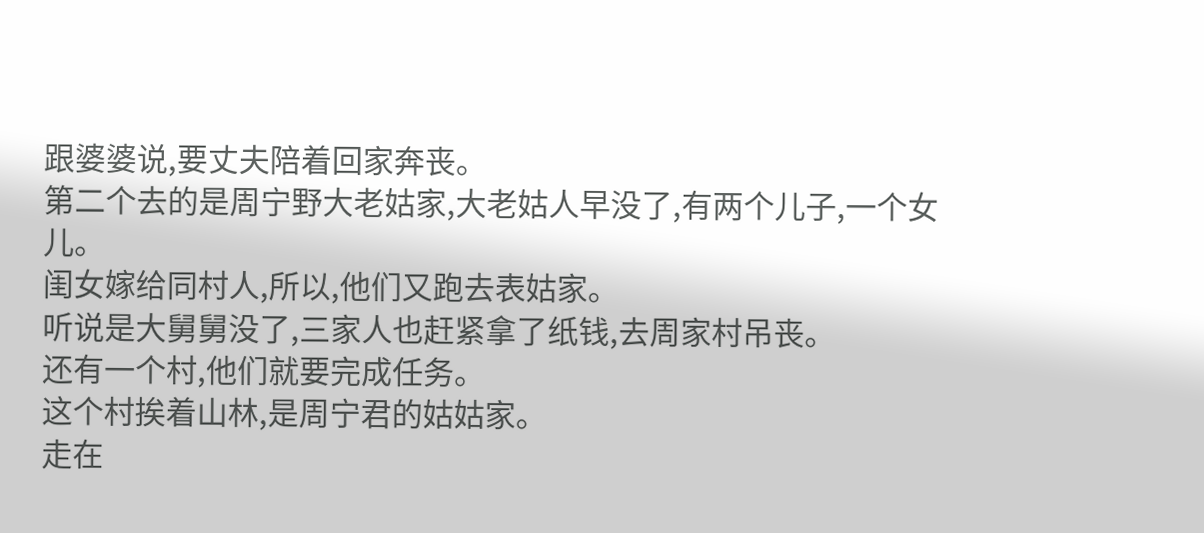跟婆婆说,要丈夫陪着回家奔丧。
第二个去的是周宁野大老姑家,大老姑人早没了,有两个儿子,一个女儿。
闺女嫁给同村人,所以,他们又跑去表姑家。
听说是大舅舅没了,三家人也赶紧拿了纸钱,去周家村吊丧。
还有一个村,他们就要完成任务。
这个村挨着山林,是周宁君的姑姑家。
走在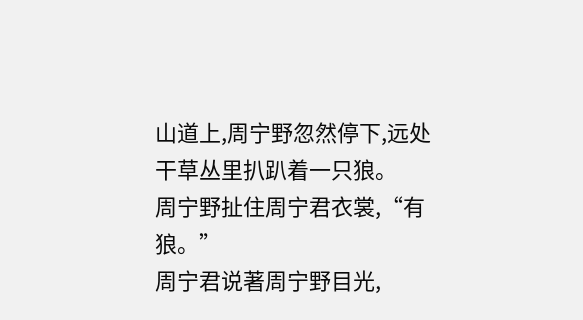山道上,周宁野忽然停下,远处干草丛里扒趴着一只狼。
周宁野扯住周宁君衣裳,“有狼。”
周宁君说著周宁野目光,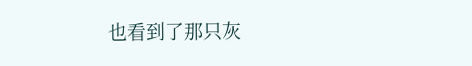也看到了那只灰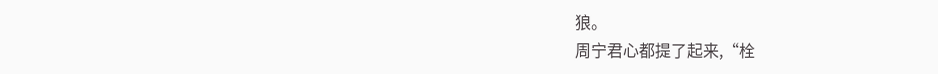狼。
周宁君心都提了起来,“栓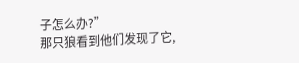子怎么办?”
那只狼看到他们发现了它,